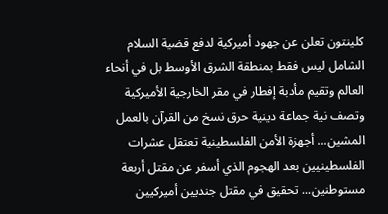كلينتون تعلن عن جهود أميركية لدفع قضية السلام الشامل ليس فقط بمنطقة الشرق الأوسط بل في أنحاء العالم وتقيم مأدبة إفطار في مقر الخارجية الأميركية وتصف نية جماعة دينية حرق نسخ من القرآن بالعمل المشين... أجهزة الأمن الفلسطينية تعتقل عشرات الفلسطينيين بعد الهجوم الذي أسفر عن مقتل أربعة مستوطنين... تحقيق في مقتل جنديين أميركيين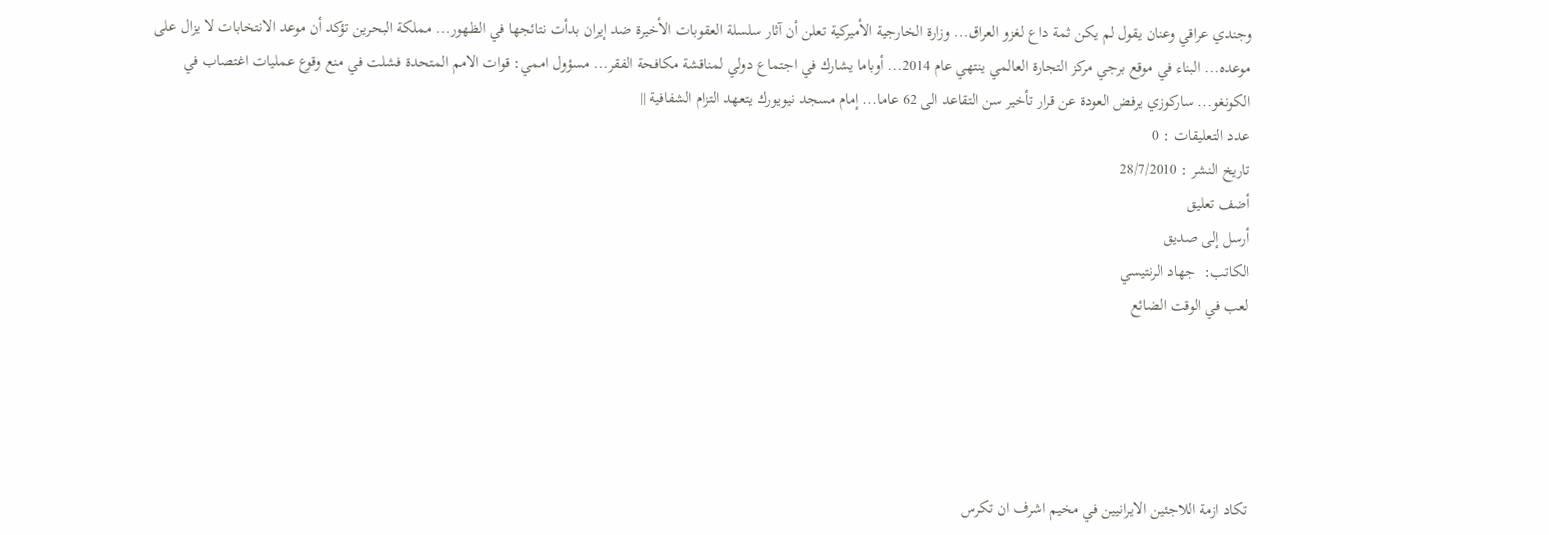وجندي عراقي وعنان يقول لم يكن ثمة داع لغزو العراق... وزارة الخارجية الأميركية تعلن أن آثار سلسلة العقوبات الأخيرة ضد إيران بدأت نتائجها في الظهور... مملكة البحرين تؤكد أن موعد الانتخابات لا يزال على موعده... البناء في موقع برجي مركز التجارة العالمي ينتهي عام 2014... أوباما يشارك في اجتماع دولي لمناقشة مكافحة الفقر... مسؤول اممي: قوات الامم المتحدة فشلت في منع وقوع عمليات اغتصاب في الكونغو... ساركوزي يرفض العودة عن قرار تأخير سن التقاعد الى 62 عاما... إمام مسجد نيويورك يتعهد التزام الشفافية ||
عدد التعليقات : 0
تاريخ النشر : 28/7/2010
أضف تعليق
أرسل إلى صديق
الكاتب:  جهاد الرنتيسي
لعب في الوقت الضائع





تكاد ازمة اللاجئين الايرانيين في مخيم اشرف ان تكرس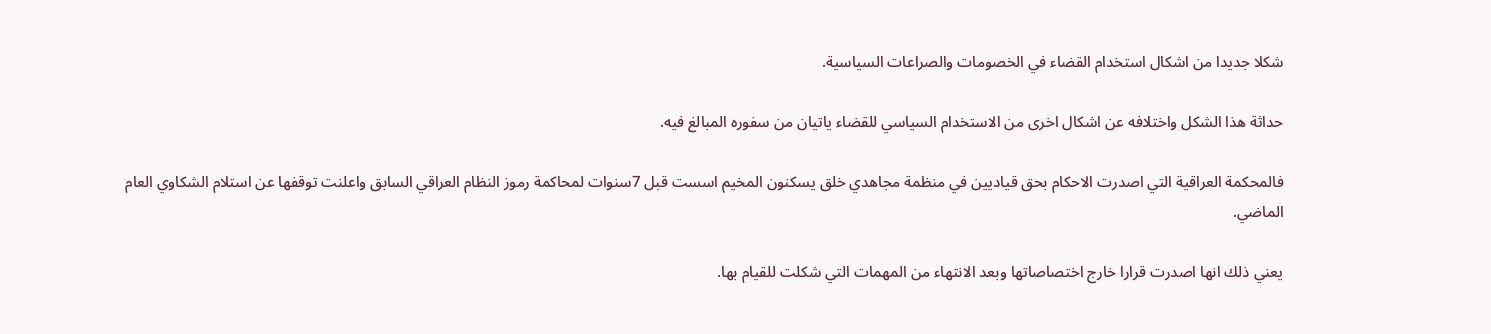شكلا جديدا من اشكال استخدام القضاء في الخصومات والصراعات السياسية.

حداثة هذا الشكل واختلافه عن اشكال اخرى من الاستخدام السياسي للقضاء ياتيان من سفوره المبالغ فيه.

فالمحكمة العراقية التي اصدرت الاحكام بحق قياديين في منظمة مجاهدي خلق يسكنون المخيم اسست قبل 7سنوات لمحاكمة رموز النظام العراقي السابق واعلنت توقفها عن استلام الشكاوي العام الماضي.

يعني ذلك انها اصدرت قرارا خارج اختصاصاتها وبعد الانتهاء من المهمات التي شكلت للقيام بها.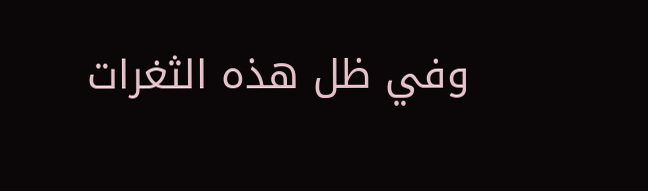وفي ظل هذه الثغرات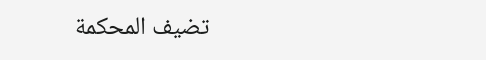تضيف المحكمة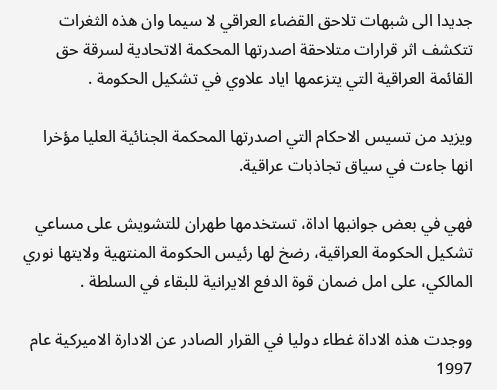جديدا الى شبهات تلاحق القضاء العراقي لا سيما وان هذه الثغرات تتكشف اثر قرارات متلاحقة اصدرتها المحكمة الاتحادية لسرقة حق القائمة العراقية التي يتزعمها اياد علاوي في تشكيل الحكومة .

ويزيد من تسيس الاحكام التي اصدرتها المحكمة الجنائية العليا مؤخرا انها جاءت في سياق تجاذبات عراقية.

فهي في بعض جوانبها اداة، تستخدمها طهران للتشويش على مساعي تشكيل الحكومة العراقية، رضخ لها رئيس الحكومة المنتهية ولايتها نوري المالكي، على امل ضمان قوة الدفع الايرانية للبقاء في السلطة .

ووجدت هذه الاداة غطاء دوليا في القرار الصادر عن الادارة الاميركية عام 1997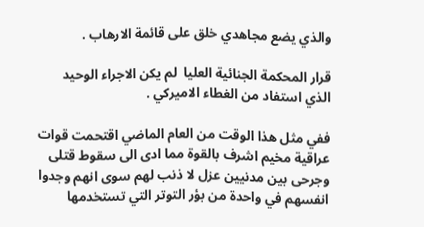والذي يضع مجاهدي خلق على قائمة الارهاب .

قرار المحكمة الجنائية العليا  لم يكن الاجراء الوحيد الذي استفاد من الغطاء الاميركي .

ففي مثل هذا الوقت من العام الماضي اقتحمت قوات عراقية مخيم اشرف بالقوة مما ادى الى سقوط قتلى وجرحى بين مدنيين عزل لا ذنب لهم سوى انهم وجدوا انفسهم في واحدة من بؤر التوتر التي تستخدمها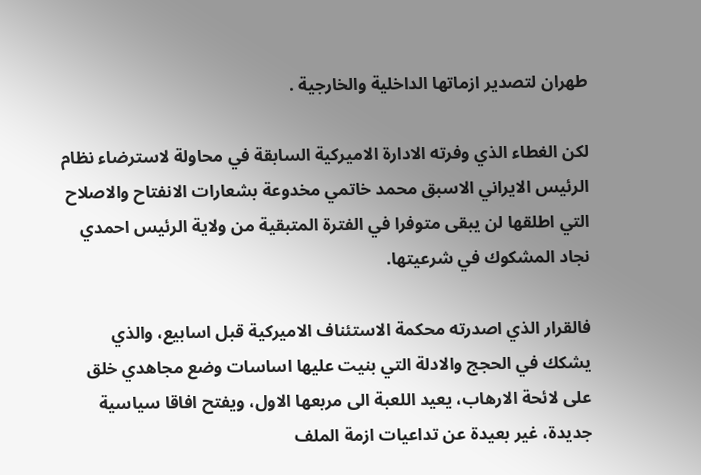طهران لتصدير ازماتها الداخلية والخارجية .

لكن الغطاء الذي وفرته الادارة الاميركية السابقة في محاولة لاسترضاء نظام الرئيس الايراني الاسبق محمد خاتمي مخدوعة بشعارات الانفتاح والاصلاح التي اطلقها لن يبقى متوفرا في الفترة المتبقية من ولاية الرئيس احمدي نجاد المشكوك في شرعيتها.

فالقرار الذي اصدرته محكمة الاستئناف الاميركية قبل اسابيع، والذي يشكك في الحجج والادلة التي بنيت عليها اساسات وضع مجاهدي خلق على لائحة الارهاب، يعيد اللعبة الى مربعها الاول، ويفتح افاقا سياسية جديدة، غير بعيدة عن تداعيات ازمة الملف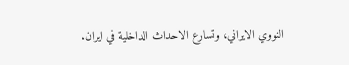النووي الايراني، وتسارع الاحداث الداخلية في ايران.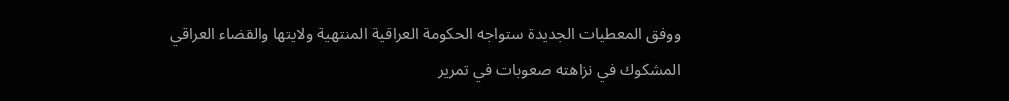ووفق المعطيات الجديدة ستواجه الحكومة العراقية المنتهية ولايتها والقضاء العراقي المشكوك في نزاهته صعوبات في تمرير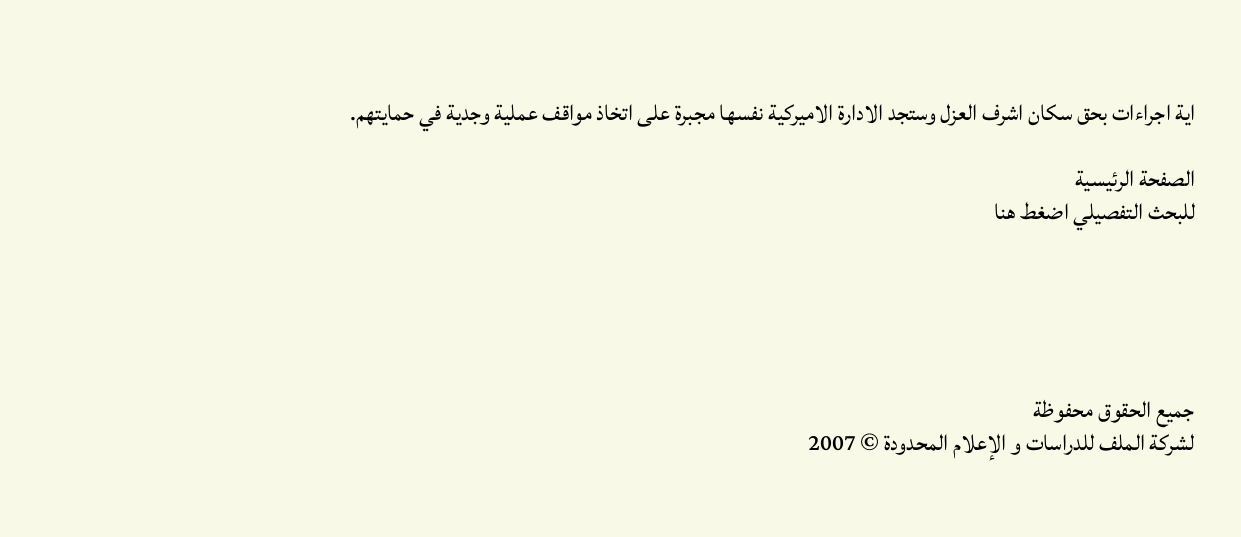اية اجراءات بحق سكان اشرف العزل وستجد الادارة الاميركية نفسها مجبرة على اتخاذ مواقف عملية وجدية في حمايتهم.

الصفحة الرئيسية
للبحث التفصيلي اضغط هنا





جميع الحقوق محفوظة
لشركة الملف للدراسات و الإعلام المحدودة © 2007